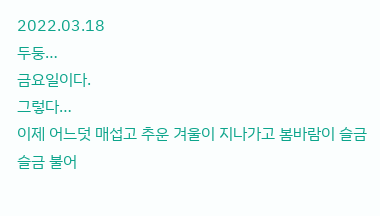2022.03.18
두둥…
금요일이다.
그렇다…
이제 어느덧 매섭고 추운 겨울이 지나가고 봄바람이 슬금슬금 불어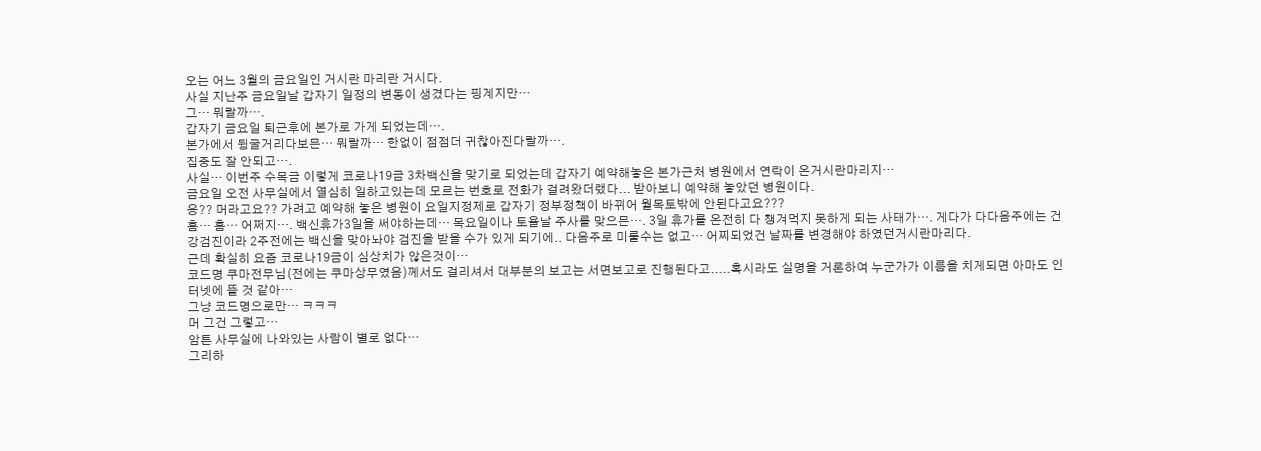오는 어느 3월의 금요일인 거시란 마리란 거시다.
사실 지난주 금요일날 갑자기 일정의 변동이 생겼다는 핑계지만…
그… 뭐랄까….
갑자기 금요일 퇴근후에 본가로 가게 되었는데….
본가에서 뒹굴거리다보믄… 뭐랄까… 한없이 점점더 귀찮아진다랄까….
집중도 잘 안되고….
사실… 이번주 수목금 이렇게 코로나19금 3차백신을 맞기로 되었는데 갑자기 예약해놓은 본가근처 병원에서 연락이 온거시란마리지…
금요일 오전 사무실에서 열심히 일하고있는데 모르는 번호로 전화가 걸려왔더랬다... 받아보니 예약해 놓았던 병원이다.
응?? 머라고요?? 가려고 예약해 놓은 병원이 요일지정제로 갑자기 정부정책이 바뀌어 월목토밖에 안된다고요???
흠… 흠… 어쩌지…. 백신휴가3일을 써야하는데… 목요일이나 토욜날 주사를 맞으믄…. 3일 휴가를 온전히 다 챙겨먹지 못하게 되는 사태가…. 게다가 다다음주에는 건강검진이라 2주전에는 백신을 맞아놔야 검진을 받을 수가 있게 되기에.. 다음주로 미룰수는 없고… 어찌되었건 날짜를 변경해야 하였던거시란마리다.
근데 확실히 요즘 코로나19금이 심상치가 않은것이…
코드명 쿠마전무님(전에는 쿠마상무였음)께서도 걸리셔서 대부분의 보고는 서면보고로 진행된다고.....혹시라도 실명을 거론하여 누군가가 이름을 치게되면 아마도 인터넷에 뜰 것 같아…
그냥 코드명으로만… ㅋㅋㅋ
머 그건 그렇고…
암튼 사무실에 나와있는 사람이 별로 없다…
그리하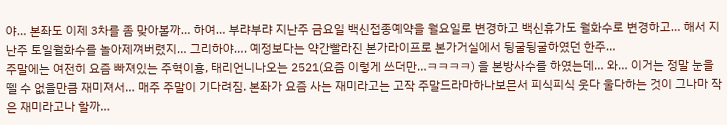야… 본좌도 이제 3차를 좀 맞아볼까… 하여… 부랴부랴 지난주 금요일 백신접종예약을 월요일로 변경하고 백신휴가도 월화수로 변경하고… 해서 지난주 토일월화수를 놀아제껴버렸지… 그리하야…. 예정보다는 약간빨라진 본가라이프로 본가거실에서 뒹굴뒹굴하였던 한주…
주말에는 여전히 요즘 빠져있는 주혁이횽, 태리언니나오는 2521(요즘 이렇게 쓰더만…ㅋㅋㅋㅋ) 을 본방사수를 하였는데… 와… 이거는 정말 눈을 뗄 수 없을만큼 재미져서… 매주 주말이 기다려짐. 본좌가 요즘 사는 재미라고는 고작 주말드라마하나보믄서 피식피식 웃다 울다하는 것이 그나마 작은 재미라고나 할까…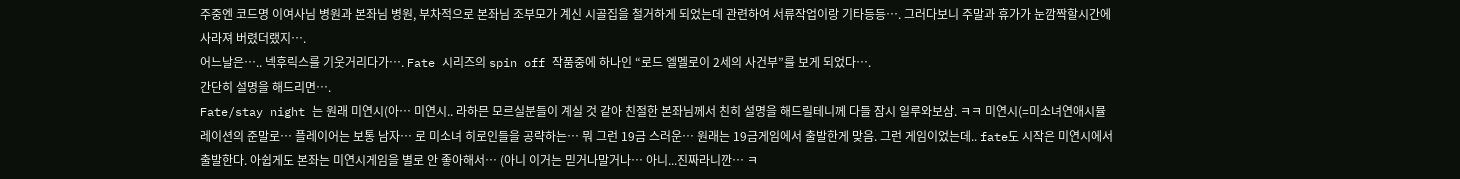주중엔 코드명 이여사님 병원과 본좌님 병원, 부차적으로 본좌님 조부모가 계신 시골집을 철거하게 되었는데 관련하여 서류작업이랑 기타등등…. 그러다보니 주말과 휴가가 눈깜짝할시간에 사라져 버렸더랬지….
어느날은….. 넥후릭스를 기웃거리다가…. Fate 시리즈의 spin off 작품중에 하나인 “로드 엘멜로이 2세의 사건부”를 보게 되었다….
간단히 설명을 해드리면….
Fate/stay night 는 원래 미연시(아… 미연시.. 라하믄 모르실분들이 계실 것 같아 친절한 본좌님께서 친히 설명을 해드릴테니께 다들 잠시 일루와보삼. ㅋㅋ 미연시(=미소녀연애시뮬레이션의 준말로… 플레이어는 보통 남자… 로 미소녀 히로인들을 공략하는… 뭐 그런 19금 스러운… 원래는 19금게임에서 출발한게 맞음. 그런 게임이었는데.. fate도 시작은 미연시에서 출발한다. 아쉽게도 본좌는 미연시게임을 별로 안 좋아해서… (아니 이거는 믿거나말거나… 아니...진짜라니깐… ㅋ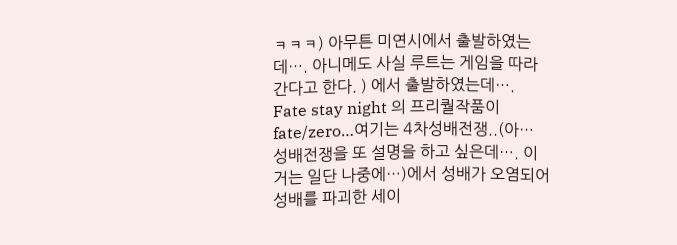ㅋㅋㅋ) 아무튼 미연시에서 출발하였는데…. 아니메도 사실 루트는 게임을 따라간다고 한다. ) 에서 출발하였는데…. Fate stay night 의 프리퀄작품이 fate/zero…여기는 4차성배전쟁..(아… 성배전쟁을 또 설명을 하고 싶은데…. 이거는 일단 나중에…)에서 성배가 오염되어 성배를 파괴한 세이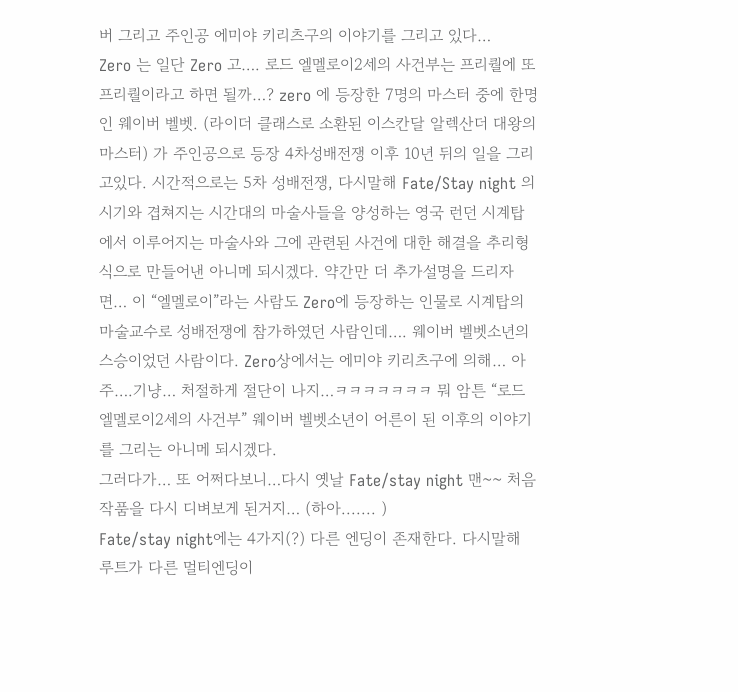버 그리고 주인공 에미야 키리츠구의 이야기를 그리고 있다…
Zero 는 일단 Zero 고…. 로드 엘멜로이2세의 사건부는 프리퀄에 또 프리퀄이라고 하면 될까…? zero 에 등장한 7명의 마스터 중에 한명인 웨이버 벨벳. (라이더 클래스로 소환된 이스칸달 알렉산더 대왕의 마스터) 가 주인공으로 등장 4차성배전쟁 이후 10년 뒤의 일을 그리고있다. 시간적으로는 5차 성배전쟁, 다시말해 Fate/Stay night 의 시기와 겹쳐지는 시간대의 마술사들을 양성하는 영국 런던 시계탑에서 이루어지는 마술사와 그에 관련된 사건에 대한 해결을 추리형식으로 만들어낸 아니메 되시겠다. 약간만 더 추가설명을 드리자면… 이 “엘멜로이”라는 사람도 Zero에 등장하는 인물로 시계탑의 마술교수로 성배전쟁에 참가하였던 사람인데…. 웨이버 벨벳소년의 스승이었던 사람이다. Zero상에서는 에미야 키리츠구에 의해… 아주….기냥… 처절하게 절단이 나지…ㅋㅋㅋㅋㅋㅋㅋ 뭐 암튼 “로드 엘멜로이2세의 사건부” 웨이버 벨벳소년이 어른이 된 이후의 이야기를 그리는 아니메 되시겠다.
그러다가… 또 어쩌다보니…다시 옛날 Fate/stay night 맨~~ 처음 작품을 다시 디벼보게 된거지… (하아....... )
Fate/stay night에는 4가지(?) 다른 엔딩이 존재한다. 다시말해 루트가 다른 멀티엔딩이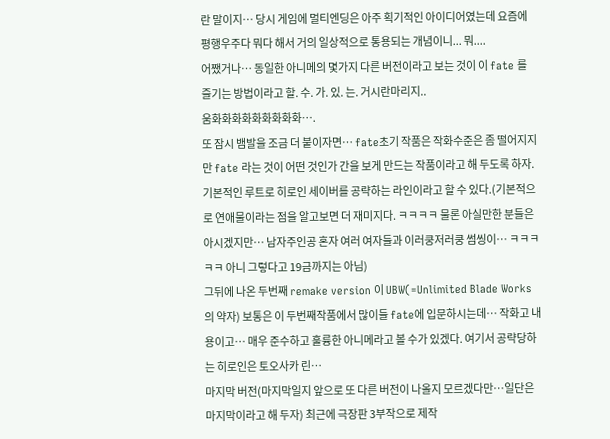란 말이지… 당시 게임에 멀티엔딩은 아주 획기적인 아이디어였는데 요즘에 평행우주다 뭐다 해서 거의 일상적으로 통용되는 개념이니... 뭐....
어쨌거나… 동일한 아니메의 몇가지 다른 버전이라고 보는 것이 이 fate 를 즐기는 방법이라고 할. 수. 가. 있. 는. 거시란마리지..
움화화화화화화화화화….
또 잠시 뱀발을 조금 더 붙이자면… fate초기 작품은 작화수준은 좀 떨어지지만 fate 라는 것이 어떤 것인가 간을 보게 만드는 작품이라고 해 두도록 하자. 기본적인 루트로 히로인 세이버를 공략하는 라인이라고 할 수 있다.(기본적으로 연애물이라는 점을 알고보면 더 재미지다. ㅋㅋㅋㅋ 물론 아실만한 분들은 아시겠지만… 남자주인공 혼자 여러 여자들과 이러쿵저러쿵 썸씽이… ㅋㅋㅋㅋㅋ 아니 그렇다고 19금까지는 아님)
그뒤에 나온 두번째 remake version 이 UBW(=Unlimited Blade Works 의 약자) 보통은 이 두번째작품에서 많이들 fate에 입문하시는데… 작화고 내용이고… 매우 준수하고 훌륭한 아니메라고 볼 수가 있겠다. 여기서 공략당하는 히로인은 토오사카 린…
마지막 버전(마지막일지 앞으로 또 다른 버전이 나올지 모르겠다만…일단은 마지막이라고 해 두자) 최근에 극장판 3부작으로 제작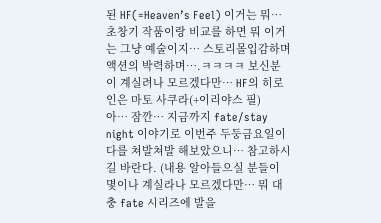된 HF(=Heaven’s Feel) 이거는 뭐… 초창기 작품이랑 비교를 하면 뭐 이거는 그냥 예술이지… 스토리몰입감하며 액션의 박력하며….ㅋㅋㅋㅋ 보신분이 계실려나 모르겠다만… HF의 히로인은 마토 사쿠라(+이리야스 필)
아… 잠깐… 지금까지 fate/stay night 이야기로 이번주 두둥금요일이다를 쳐발쳐발 해보았으니… 참고하시길 바란다. (내용 알아들으실 분들이 몇이나 계실라나 모르겠다만… 뭐 대충 fate 시리즈에 발을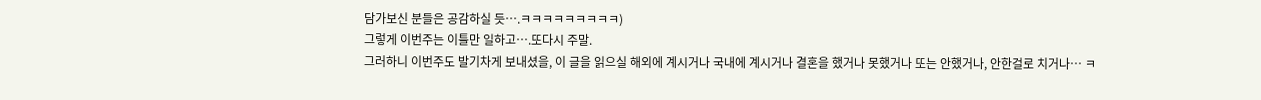담가보신 분들은 공감하실 듯….ㅋㅋㅋㅋㅋㅋㅋㅋㅋ)
그렇게 이번주는 이틀만 일하고….또다시 주말.
그러하니 이번주도 발기차게 보내셨을, 이 글을 읽으실 해외에 계시거나 국내에 계시거나 결혼을 했거나 못했거나 또는 안했거나, 안한걸로 치거나… ㅋ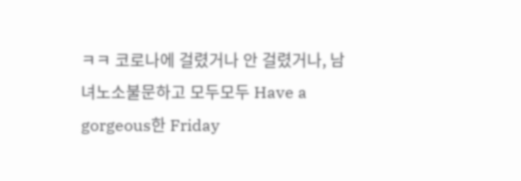ㅋㅋ 코로나에 걸렸거나 안 걸렸거나, 남녀노소불문하고 모두모두 Have a gorgeous한 Friday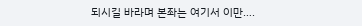되시길 바라며 본좌는 여기서 이만….